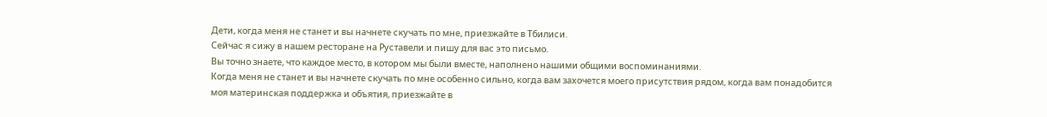Дети, когда меня не станет и вы начнете скучать по мне, приезжайте в Тбилиси.
Сейчас я сижу в нашем ресторане на Руставели и пишу для вас это письмо.
Вы точно знаете, что каждое место, в котором мы были вместе, наполнено нашими общими воспоминаниями.
Когда меня не станет и вы начнете скучать по мне особенно сильно, когда вам захочется моего присутствия рядом, когда вам понадобится моя материнская поддержка и объятия, приезжайте в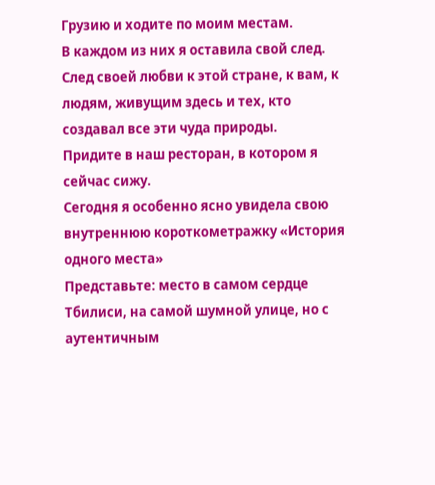Грузию и ходите по моим местам.
В каждом из них я оставила свой след. След своей любви к этой стране, к вам, к людям, живущим здесь и тех, кто создавал все эти чуда природы.
Придите в наш ресторан, в котором я сейчас сижу.
Сегодня я особенно ясно увидела свою внутреннюю короткометражку «История одного места»
Представьте: место в самом сердце Тбилиси, на самой шумной улице, но с аутентичным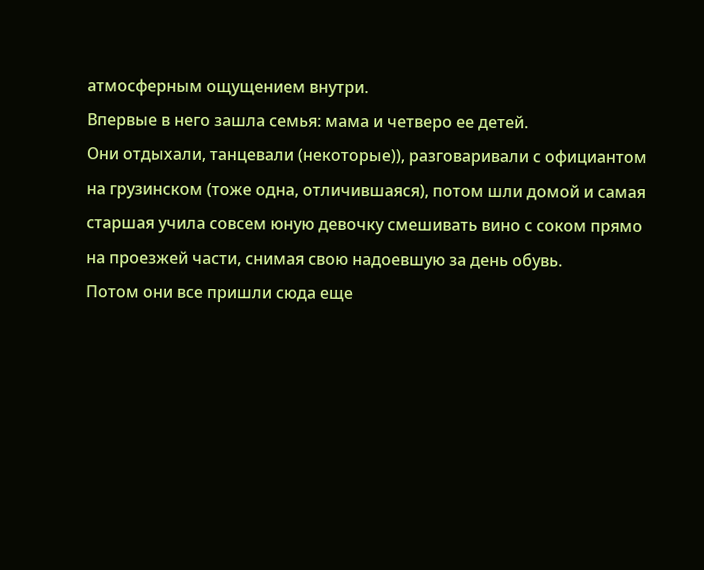атмосферным ощущением внутри.
Впервые в него зашла семья: мама и четверо ее детей.
Они отдыхали, танцевали (некоторые)), разговаривали с официантом на грузинском (тоже одна, отличившаяся), потом шли домой и самая старшая учила совсем юную девочку смешивать вино с соком прямо на проезжей части, снимая свою надоевшую за день обувь.
Потом они все пришли сюда еще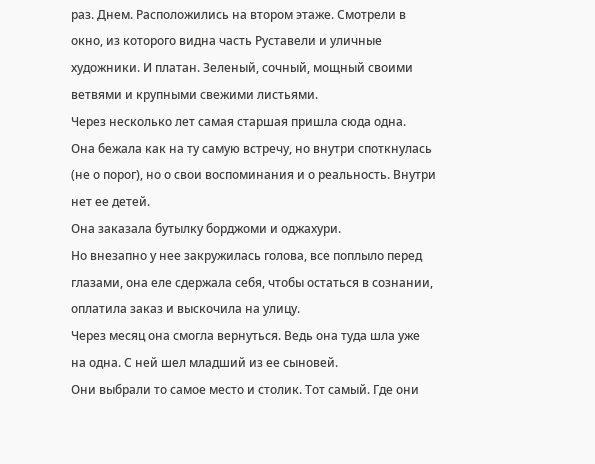раз. Днем. Расположились на втором этаже. Смотрели в окно, из которого видна часть Руставели и уличные художники. И платан. Зеленый, сочный, мощный своими ветвями и крупными свежими листьями.
Через несколько лет самая старшая пришла сюда одна.
Она бежала как на ту самую встречу, но внутри споткнулась (не о порог), но о свои воспоминания и о реальность. Внутри нет ее детей.
Она заказала бутылку борджоми и оджахури.
Но внезапно у нее закружилась голова, все поплыло перед глазами, она еле сдержала себя, чтобы остаться в сознании, оплатила заказ и выскочила на улицу.
Через месяц она смогла вернуться. Ведь она туда шла уже на одна. С ней шел младший из ее сыновей.
Они выбрали то самое место и столик. Тот самый. Где они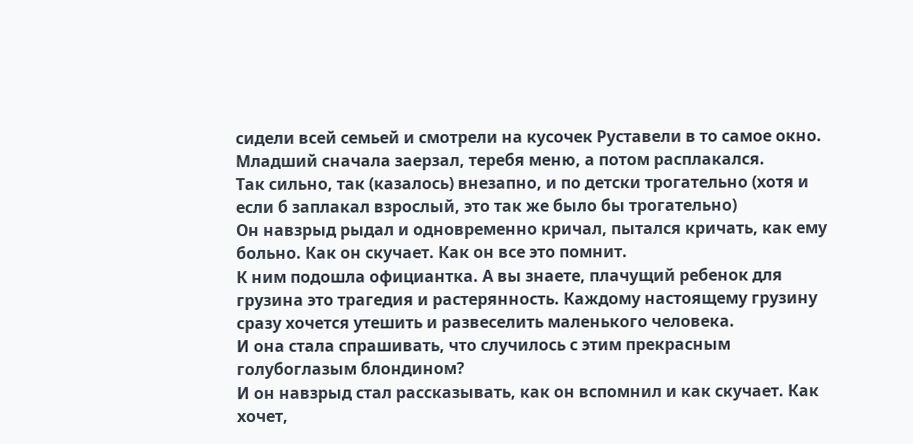сидели всей семьей и смотрели на кусочек Руставели в то самое окно.
Младший сначала заерзал, теребя меню, а потом расплакался.
Так сильно, так (казалось) внезапно, и по детски трогательно (хотя и если б заплакал взрослый, это так же было бы трогательно)
Он навзрыд рыдал и одновременно кричал, пытался кричать, как ему больно. Как он скучает. Как он все это помнит.
К ним подошла официантка. А вы знаете, плачущий ребенок для грузина это трагедия и растерянность. Каждому настоящему грузину сразу хочется утешить и развеселить маленького человека.
И она стала спрашивать, что случилось с этим прекрасным голубоглазым блондином?
И он навзрыд стал рассказывать, как он вспомнил и как скучает. Как хочет,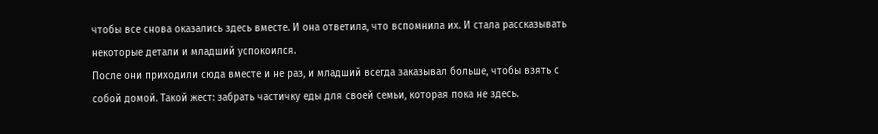чтобы все снова оказались здесь вместе. И она ответила, что вспомнила их. И стала рассказывать некоторые детали и младший успокоился.
После они приходили сюда вместе и не раз, и младший всегда заказывал больше, чтобы взять с собой домой. Такой жест: забрать частичку еды для своей семьи, которая пока не здесь.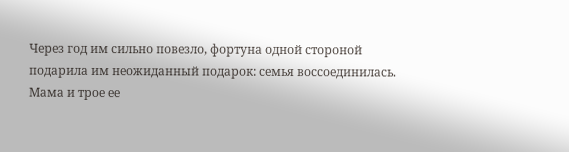Через год им сильно повезло, фортуна одной стороной подарила им неожиданный подарок: семья воссоединилась. Мама и трое ее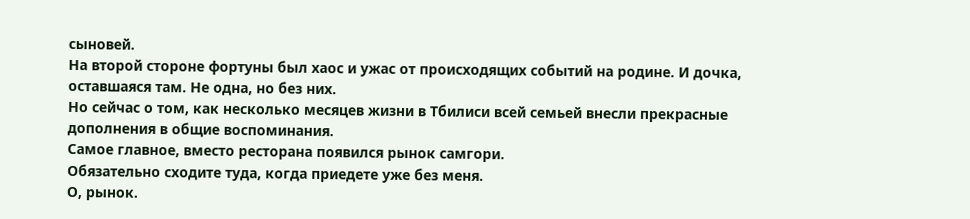сыновей.
На второй стороне фортуны был хаос и ужас от происходящих событий на родине. И дочка, оставшаяся там. Не одна, но без них.
Но сейчас о том, как несколько месяцев жизни в Тбилиси всей семьей внесли прекрасные дополнения в общие воспоминания.
Самое главное, вместо ресторана появился рынок самгори.
Обязательно сходите туда, когда приедете уже без меня.
О, рынок.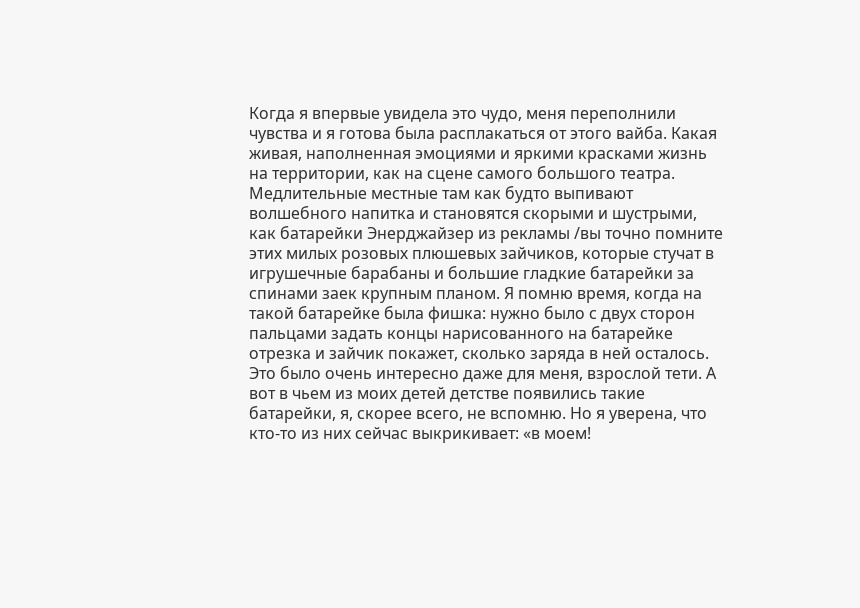Когда я впервые увидела это чудо, меня переполнили чувства и я готова была расплакаться от этого вайба. Какая живая, наполненная эмоциями и яркими красками жизнь на территории, как на сцене самого большого театра.
Медлительные местные там как будто выпивают волшебного напитка и становятся скорыми и шустрыми, как батарейки Энерджайзер из рекламы /вы точно помните этих милых розовых плюшевых зайчиков, которые стучат в игрушечные барабаны и большие гладкие батарейки за спинами заек крупным планом. Я помню время, когда на такой батарейке была фишка: нужно было с двух сторон пальцами задать концы нарисованного на батарейке отрезка и зайчик покажет, сколько заряда в ней осталось. Это было очень интересно даже для меня, взрослой тети. А вот в чьем из моих детей детстве появились такие батарейки, я, скорее всего, не вспомню. Но я уверена, что кто-то из них сейчас выкрикивает: «в моем!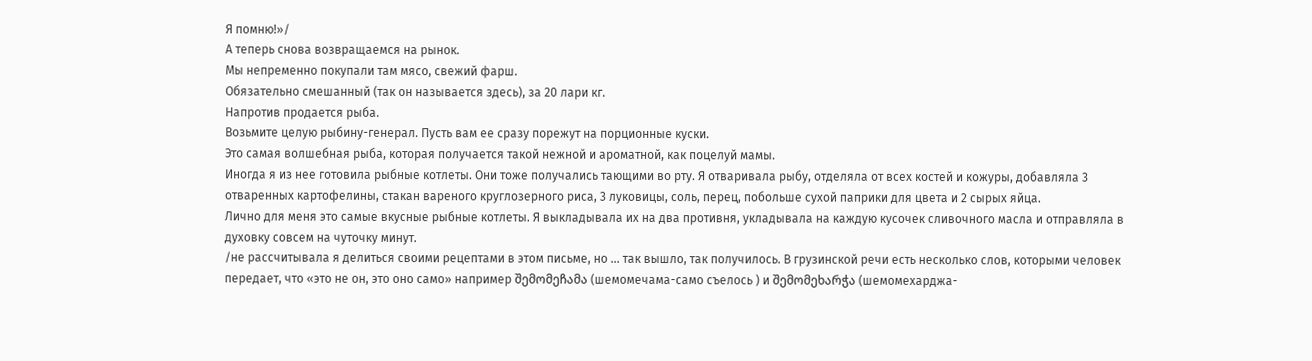Я помню!»/
А теперь снова возвращаемся на рынок.
Мы непременно покупали там мясо, свежий фарш.
Обязательно смешанный (так он называется здесь), за 20 лари кг.
Напротив продается рыба.
Возьмите целую рыбину-генерал. Пусть вам ее сразу порежут на порционные куски.
Это самая волшебная рыба, которая получается такой нежной и ароматной, как поцелуй мамы.
Иногда я из нее готовила рыбные котлеты. Они тоже получались тающими во рту. Я отваривала рыбу, отделяла от всех костей и кожуры, добавляла 3 отваренных картофелины, стакан вареного круглозерного риса, 3 луковицы, соль, перец, побольше сухой паприки для цвета и 2 сырых яйца.
Лично для меня это самые вкусные рыбные котлеты. Я выкладывала их на два противня, укладывала на каждую кусочек сливочного масла и отправляла в духовку совсем на чуточку минут.
/не рассчитывала я делиться своими рецептами в этом письме, но … так вышло, так получилось. В грузинской речи есть несколько слов, которыми человек передает, что «это не он, это оно само» например შემომეჩამა (шемомечама-само съелось ) и შემომეხარჭა (шемомехарджа-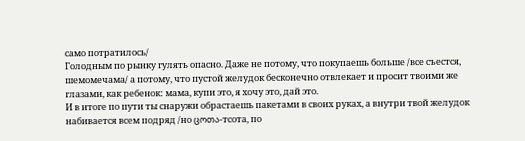само потратилось/
Голодным по рынку гулять опасно. Даже не потому, что покупаешь больше /все съестся, шемомечама/ а потому, что пустой желудок бесконечно отвлекает и просит твоими же глазами, как ребенок: мама, купи это, я хочу это, дай это.
И в итоге по пути ты снаружи обрастаешь пакетами в своих руках, а внутри твой желудок набивается всем подряд /но ცოთა-тсота, по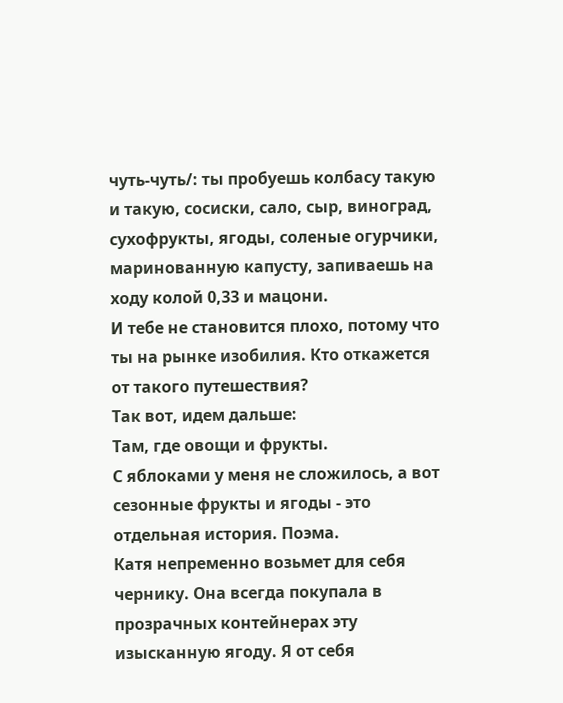чуть-чуть/: ты пробуешь колбасу такую и такую, сосиски, сало, сыр, виноград, сухофрукты, ягоды, соленые огурчики, маринованную капусту, запиваешь на ходу колой 0,33 и мацони.
И тебе не становится плохо, потому что ты на рынке изобилия. Кто откажется от такого путешествия?
Так вот, идем дальше:
Там, где овощи и фрукты.
С яблоками у меня не сложилось, а вот сезонные фрукты и ягоды - это отдельная история. Поэма.
Катя непременно возьмет для себя чернику. Она всегда покупала в прозрачных контейнерах эту изысканную ягоду. Я от себя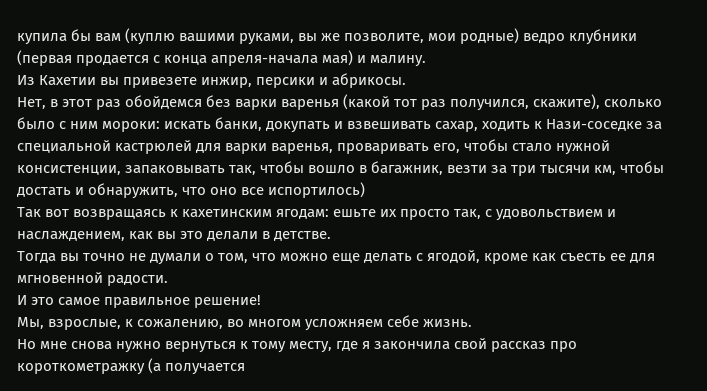купила бы вам (куплю вашими руками, вы же позволите, мои родные) ведро клубники (первая продается с конца апреля-начала мая) и малину.
Из Кахетии вы привезете инжир, персики и абрикосы.
Нет, в этот раз обойдемся без варки варенья (какой тот раз получился, скажите), сколько было с ним мороки: искать банки, докупать и взвешивать сахар, ходить к Нази-соседке за специальной кастрюлей для варки варенья, проваривать его, чтобы стало нужной консистенции, запаковывать так, чтобы вошло в багажник, везти за три тысячи км, чтобы достать и обнаружить, что оно все испортилось)
Так вот возвращаясь к кахетинским ягодам: ешьте их просто так, с удовольствием и наслаждением, как вы это делали в детстве.
Тогда вы точно не думали о том, что можно еще делать с ягодой, кроме как съесть ее для мгновенной радости.
И это самое правильное решение!
Мы, взрослые, к сожалению, во многом усложняем себе жизнь.
Но мне снова нужно вернуться к тому месту, где я закончила свой рассказ про короткометражку (а получается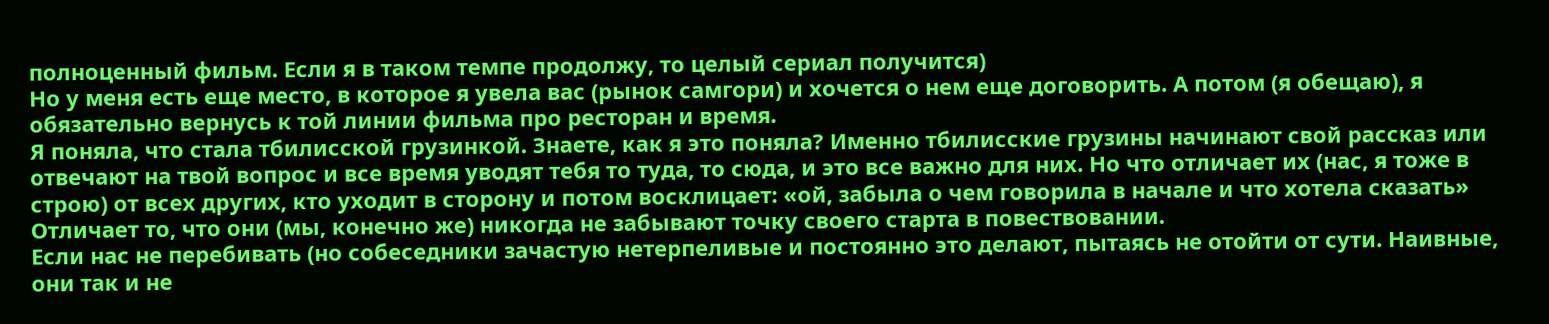полноценный фильм. Если я в таком темпе продолжу, то целый сериал получится)
Но у меня есть еще место, в которое я увела вас (рынок самгори) и хочется о нем еще договорить. А потом (я обещаю), я обязательно вернусь к той линии фильма про ресторан и время.
Я поняла, что стала тбилисской грузинкой. Знаете, как я это поняла? Именно тбилисские грузины начинают свой рассказ или отвечают на твой вопрос и все время уводят тебя то туда, то сюда, и это все важно для них. Но что отличает их (нас, я тоже в строю) от всех других, кто уходит в сторону и потом восклицает: «ой, забыла о чем говорила в начале и что хотела сказать»
Отличает то, что они (мы, конечно же) никогда не забывают точку своего старта в повествовании.
Если нас не перебивать (но собеседники зачастую нетерпеливые и постоянно это делают, пытаясь не отойти от сути. Наивные, они так и не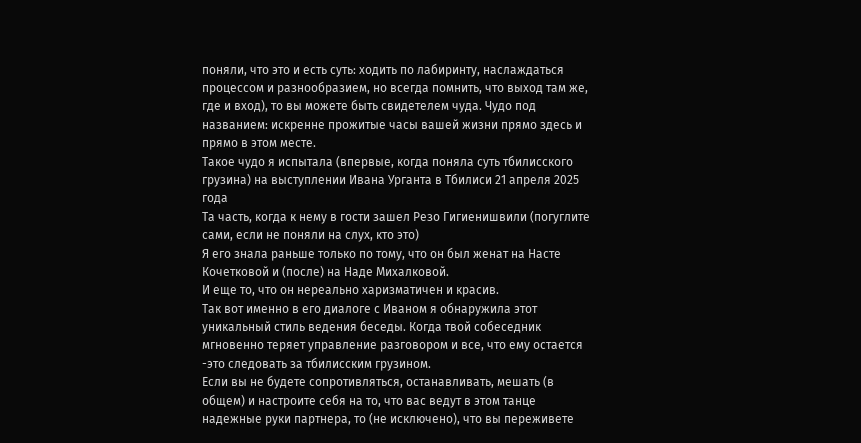поняли, что это и есть суть: ходить по лабиринту, наслаждаться процессом и разнообразием, но всегда помнить, что выход там же, где и вход), то вы можете быть свидетелем чуда. Чудо под названием: искренне прожитые часы вашей жизни прямо здесь и прямо в этом месте.
Такое чудо я испытала (впервые, когда поняла суть тбилисского грузина) на выступлении Ивана Урганта в Тбилиси 21 апреля 2025 года
Та часть, когда к нему в гости зашел Резо Гигиенишвили (погуглите сами, если не поняли на слух, кто это)
Я его знала раньше только по тому, что он был женат на Насте Кочетковой и (после) на Наде Михалковой.
И еще то, что он нереально харизматичен и красив.
Так вот именно в его диалоге с Иваном я обнаружила этот уникальный стиль ведения беседы. Когда твой собеседник мгновенно теряет управление разговором и все, что ему остается -это следовать за тбилисским грузином.
Если вы не будете сопротивляться, останавливать, мешать (в общем) и настроите себя на то, что вас ведут в этом танце надежные руки партнера, то (не исключено), что вы переживете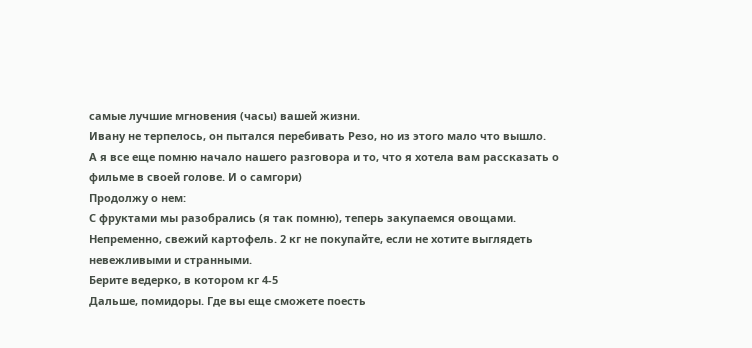самые лучшие мгновения (часы) вашей жизни.
Ивану не терпелось, он пытался перебивать Резо, но из этого мало что вышло.
А я все еще помню начало нашего разговора и то, что я хотела вам рассказать о фильме в своей голове. И о самгори)
Продолжу о нем:
С фруктами мы разобрались (я так помню), теперь закупаемся овощами. Непременно, свежий картофель. 2 кг не покупайте, если не хотите выглядеть невежливыми и странными.
Берите ведерко, в котором кг 4-5
Дальше, помидоры. Где вы еще сможете поесть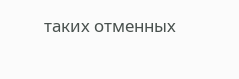таких отменных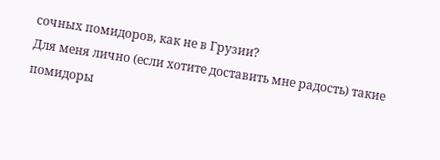сочных помидоров, как не в Грузии?
Для меня лично (если хотите доставить мне радость) такие помидоры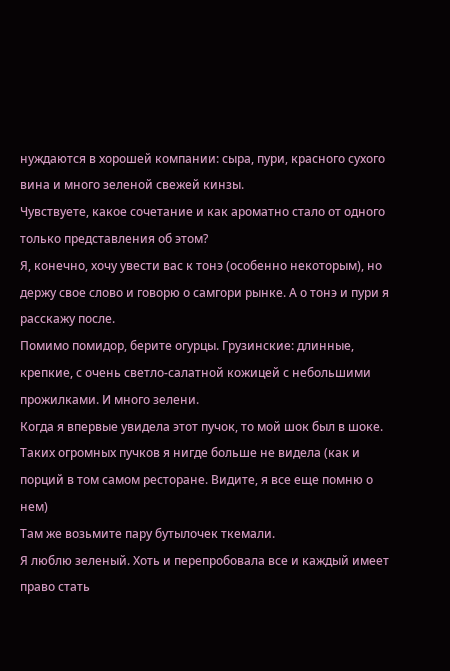нуждаются в хорошей компании: сыра, пури, красного сухого вина и много зеленой свежей кинзы.
Чувствуете, какое сочетание и как ароматно стало от одного только представления об этом?
Я, конечно, хочу увести вас к тонэ (особенно некоторым), но держу свое слово и говорю о самгори рынке. А о тонэ и пури я расскажу после.
Помимо помидор, берите огурцы. Грузинские: длинные, крепкие, с очень светло-салатной кожицей с небольшими прожилками. И много зелени.
Когда я впервые увидела этот пучок, то мой шок был в шоке. Таких огромных пучков я нигде больше не видела (как и порций в том самом ресторане. Видите, я все еще помню о нем)
Там же возьмите пару бутылочек ткемали.
Я люблю зеленый. Хоть и перепробовала все и каждый имеет право стать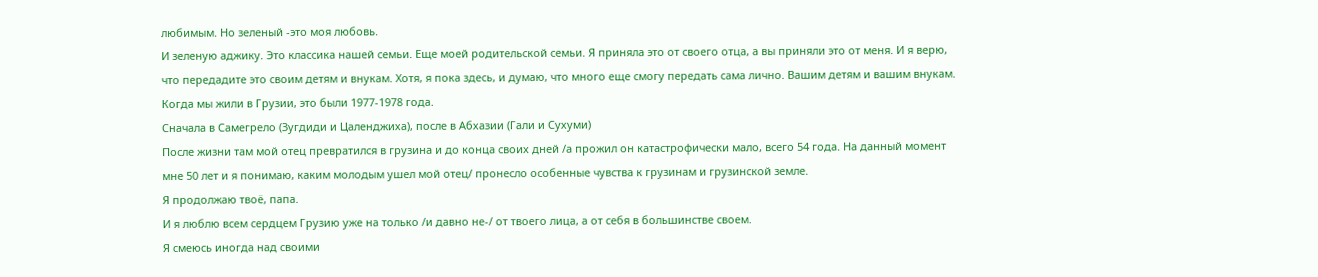любимым. Но зеленый -это моя любовь.
И зеленую аджику. Это классика нашей семьи. Еще моей родительской семьи. Я приняла это от своего отца, а вы приняли это от меня. И я верю, что передадите это своим детям и внукам. Хотя, я пока здесь, и думаю, что много еще смогу передать сама лично. Вашим детям и вашим внукам.
Когда мы жили в Грузии, это были 1977-1978 года.
Сначала в Самегрело (Зугдиди и Цаленджиха), после в Абхазии (Гали и Сухуми)
После жизни там мой отец превратился в грузина и до конца своих дней /а прожил он катастрофически мало, всего 54 года. На данный момент мне 50 лет и я понимаю, каким молодым ушел мой отец/ пронесло особенные чувства к грузинам и грузинской земле.
Я продолжаю твоё, папа.
И я люблю всем сердцем Грузию уже на только /и давно не-/ от твоего лица, а от себя в большинстве своем.
Я смеюсь иногда над своими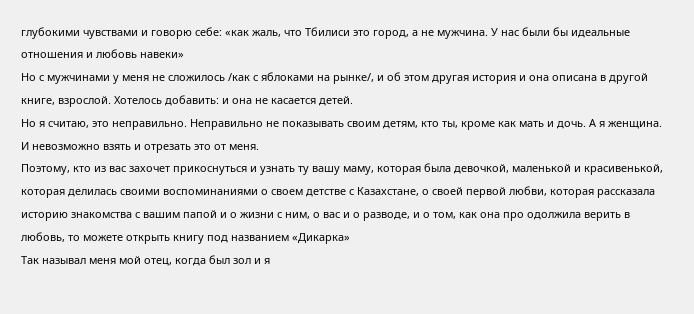глубокими чувствами и говорю себе: «как жаль, что Тбилиси это город, а не мужчина. У нас были бы идеальные отношения и любовь навеки»
Но с мужчинами у меня не сложилось /как с яблоками на рынке/, и об этом другая история и она описана в другой книге, взрослой. Хотелось добавить: и она не касается детей.
Но я считаю, это неправильно. Неправильно не показывать своим детям, кто ты, кроме как мать и дочь. А я женщина. И невозможно взять и отрезать это от меня.
Поэтому, кто из вас захочет прикоснуться и узнать ту вашу маму, которая была девочкой, маленькой и красивенькой, которая делилась своими воспоминаниями о своем детстве с Казахстане, о своей первой любви, которая рассказала историю знакомства с вашим папой и о жизни с ним, о вас и о разводе, и о том, как она про одолжила верить в любовь, то можете открыть книгу под названием «Дикарка»
Так называл меня мой отец, когда был зол и я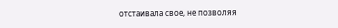отстаивала свое, не позволяя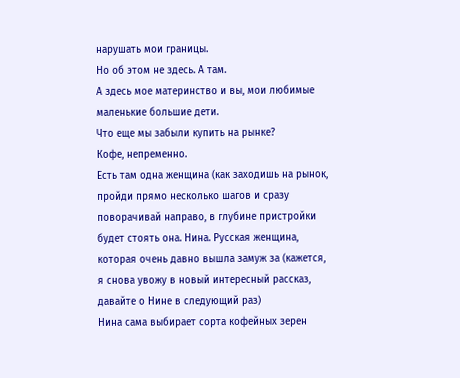нарушать мои границы.
Но об этом не здесь. А там.
А здесь мое материнство и вы, мои любимые маленькие большие дети.
Что еще мы забыли купить на рынке?
Кофе, непременно.
Есть там одна женщина (как заходишь на рынок, пройди прямо несколько шагов и сразу поворачивай направо, в глубине пристройки будет стоять она. Нина. Русская женщина, которая очень давно вышла замуж за (кажется, я снова увожу в новый интересный рассказ, давайте о Нине в следующий раз)
Нина сама выбирает сорта кофейных зерен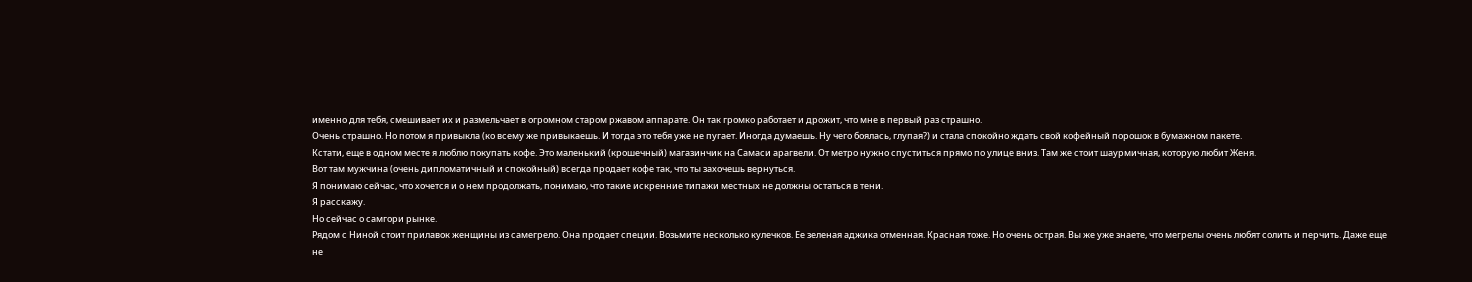именно для тебя, смешивает их и размельчает в огромном старом ржавом аппарате. Он так громко работает и дрожит, что мне в первый раз страшно.
Очень страшно. Но потом я привыкла (ко всему же привыкаешь. И тогда это тебя уже не пугает. Иногда думаешь. Ну чего боялась, глупая?) и стала спокойно ждать свой кофейный порошок в бумажном пакете.
Кстати, еще в одном месте я люблю покупать кофе. Это маленький (крошечный) магазинчик на Самаси арагвели. От метро нужно спуститься прямо по улице вниз. Там же стоит шаурмичная, которую любит Женя.
Вот там мужчина (очень дипломатичный и спокойный) всегда продает кофе так, что ты захочешь вернуться.
Я понимаю сейчас, что хочется и о нем продолжать, понимаю, что такие искренние типажи местных не должны остаться в тени.
Я расскажу.
Но сейчас о самгори рынке.
Рядом с Ниной стоит прилавок женщины из самегрело. Она продает специи. Возьмите несколько кулечков. Ее зеленая аджика отменная. Красная тоже. Но очень острая. Вы же уже знаете, что мегрелы очень любят солить и перчить. Даже еще не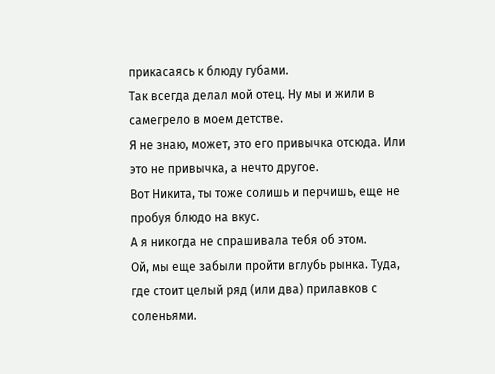прикасаясь к блюду губами.
Так всегда делал мой отец. Ну мы и жили в самегрело в моем детстве.
Я не знаю, может, это его привычка отсюда. Или это не привычка, а нечто другое.
Вот Никита, ты тоже солишь и перчишь, еще не пробуя блюдо на вкус.
А я никогда не спрашивала тебя об этом.
Ой, мы еще забыли пройти вглубь рынка. Туда, где стоит целый ряд (или два) прилавков с соленьями.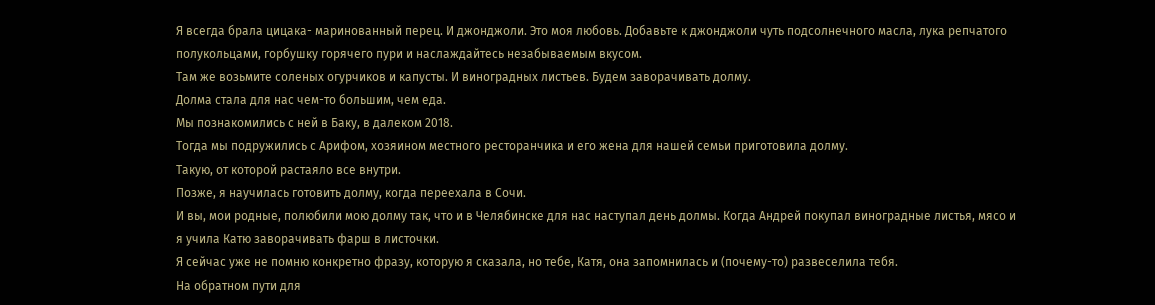Я всегда брала цицака- маринованный перец. И джонджоли. Это моя любовь. Добавьте к джонджоли чуть подсолнечного масла, лука репчатого полукольцами, горбушку горячего пури и наслаждайтесь незабываемым вкусом.
Там же возьмите соленых огурчиков и капусты. И виноградных листьев. Будем заворачивать долму.
Долма стала для нас чем-то большим, чем еда.
Мы познакомились с ней в Баку, в далеком 2018.
Тогда мы подружились с Арифом, хозяином местного ресторанчика и его жена для нашей семьи приготовила долму.
Такую, от которой растаяло все внутри.
Позже, я научилась готовить долму, когда переехала в Сочи.
И вы, мои родные, полюбили мою долму так, что и в Челябинске для нас наступал день долмы. Когда Андрей покупал виноградные листья, мясо и я учила Катю заворачивать фарш в листочки.
Я сейчас уже не помню конкретно фразу, которую я сказала, но тебе, Катя, она запомнилась и (почему-то) развеселила тебя.
На обратном пути для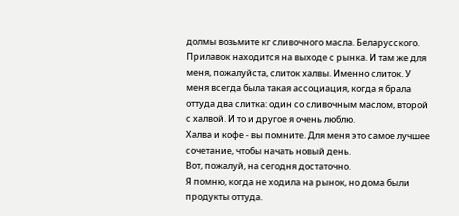долмы возьмите кг сливочного масла. Беларусского. Прилавок находится на выходе с рынка. И там же для меня, пожалуйста, слиток халвы. Именно слиток. У меня всегда была такая ассоциация, когда я брала оттуда два слитка: один со сливочным маслом, второй с халвой. И то и другое я очень люблю.
Халва и кофе - вы помните. Для меня это самое лучшее сочетание, чтобы начать новый день.
Вот, пожалуй, на сегодня достаточно.
Я помню, когда не ходила на рынок, но дома были продукты оттуда.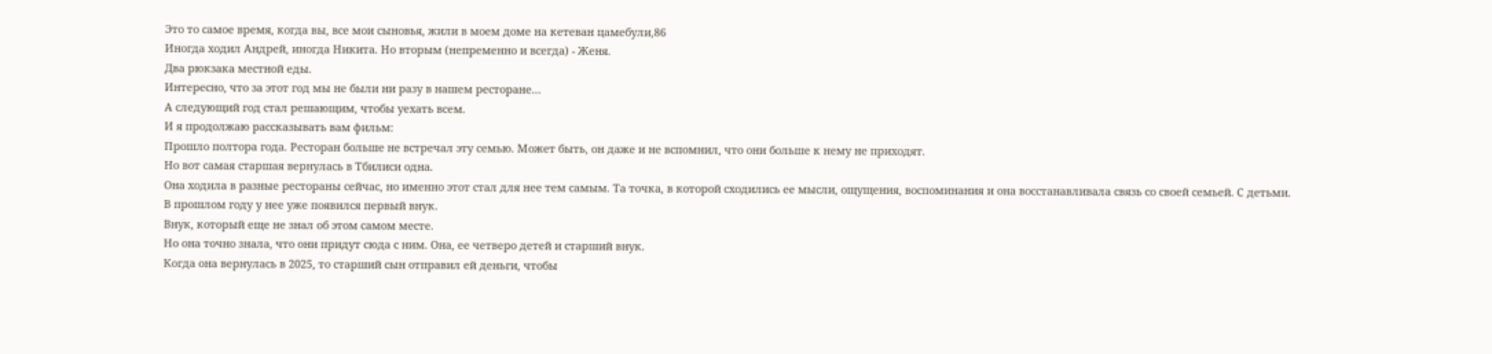Это то самое время, когда вы, все мои сыновья, жили в моем доме на кетеван цамебули,86
Иногда ходил Андрей, иногда Никита. Но вторым (непременно и всегда) - Женя.
Два рюкзака местной еды.
Интересно, что за этот год мы не были ни разу в нашем ресторане…
А следующий год стал решающим, чтобы уехать всем.
И я продолжаю рассказывать вам фильм:
Прошло полтора года. Ресторан больше не встречал эту семью. Может быть, он даже и не вспомнил, что они больше к нему не приходят.
Но вот самая старшая вернулась в Тбилиси одна.
Она ходила в разные рестораны сейчас, но именно этот стал для нее тем самым. Та точка, в которой сходились ее мысли, ощущения, воспоминания и она восстанавливала связь со своей семьей. С детьми.
В прошлом году у нее уже появился первый внук.
Внук, который еще не знал об этом самом месте.
Но она точно знала, что они придут сюда с ним. Она, ее четверо детей и старший внук.
Когда она вернулась в 2025, то старший сын отправил ей деньги, чтобы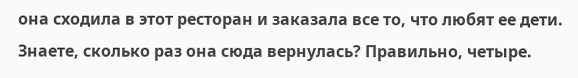она сходила в этот ресторан и заказала все то, что любят ее дети.
Знаете, сколько раз она сюда вернулась? Правильно, четыре.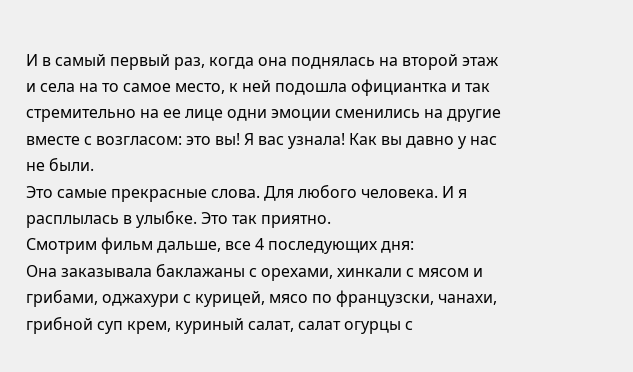И в самый первый раз, когда она поднялась на второй этаж и села на то самое место, к ней подошла официантка и так стремительно на ее лице одни эмоции сменились на другие вместе с возгласом: это вы! Я вас узнала! Как вы давно у нас не были.
Это самые прекрасные слова. Для любого человека. И я расплылась в улыбке. Это так приятно.
Смотрим фильм дальше, все 4 последующих дня:
Она заказывала баклажаны с орехами, хинкали с мясом и грибами, оджахури с курицей, мясо по французски, чанахи, грибной суп крем, куриный салат, салат огурцы с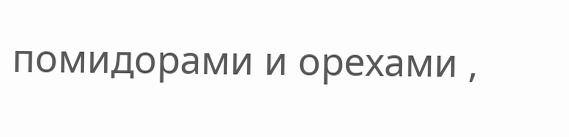помидорами и орехами ,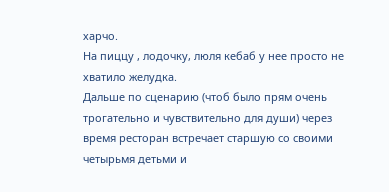харчо.
На пиццу , лодочку, люля кебаб у нее просто не хватило желудка.
Дальше по сценарию (чтоб было прям очень трогательно и чувствительно для души) через время ресторан встречает старшую со своими четырьмя детьми и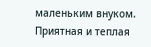маленьким внуком.
Приятная и теплая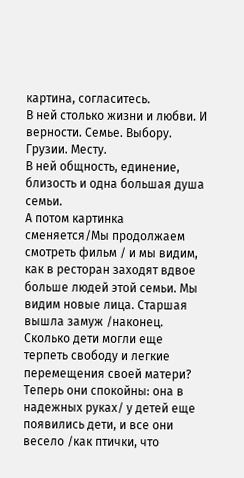картина, согласитесь.
В ней столько жизни и любви. И верности. Семье. Выбору. Грузии. Месту.
В ней общность, единение, близость и одна большая душа семьи.
А потом картинка сменяется/Мы продолжаем смотреть фильм / и мы видим, как в ресторан заходят вдвое больше людей этой семьи. Мы видим новые лица. Старшая вышла замуж /наконец. Сколько дети могли еще терпеть свободу и легкие перемещения своей матери? Теперь они спокойны: она в надежных руках/ у детей еще появились дети, и все они весело /как птички, что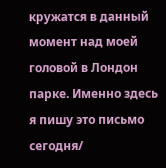кружатся в данный момент над моей головой в Лондон парке. Именно здесь я пишу это письмо сегодня/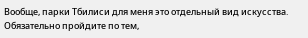Вообще, парки Тбилиси для меня это отдельный вид искусства.
Обязательно пройдите по тем,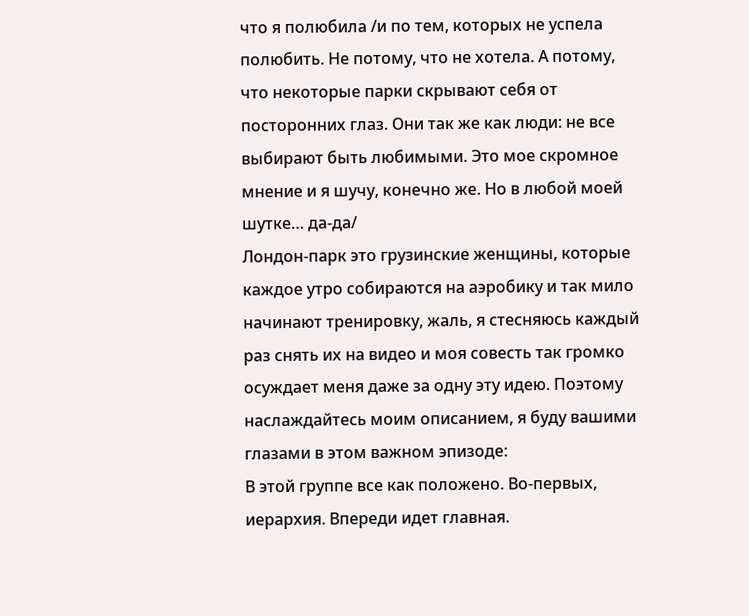что я полюбила /и по тем, которых не успела полюбить. Не потому, что не хотела. А потому, что некоторые парки скрывают себя от посторонних глаз. Они так же как люди: не все выбирают быть любимыми. Это мое скромное мнение и я шучу, конечно же. Но в любой моей шутке… да-да/
Лондон-парк это грузинские женщины, которые каждое утро собираются на аэробику и так мило начинают тренировку, жаль, я стесняюсь каждый раз снять их на видео и моя совесть так громко осуждает меня даже за одну эту идею. Поэтому наслаждайтесь моим описанием, я буду вашими глазами в этом важном эпизоде:
В этой группе все как положено. Во-первых, иерархия. Впереди идет главная.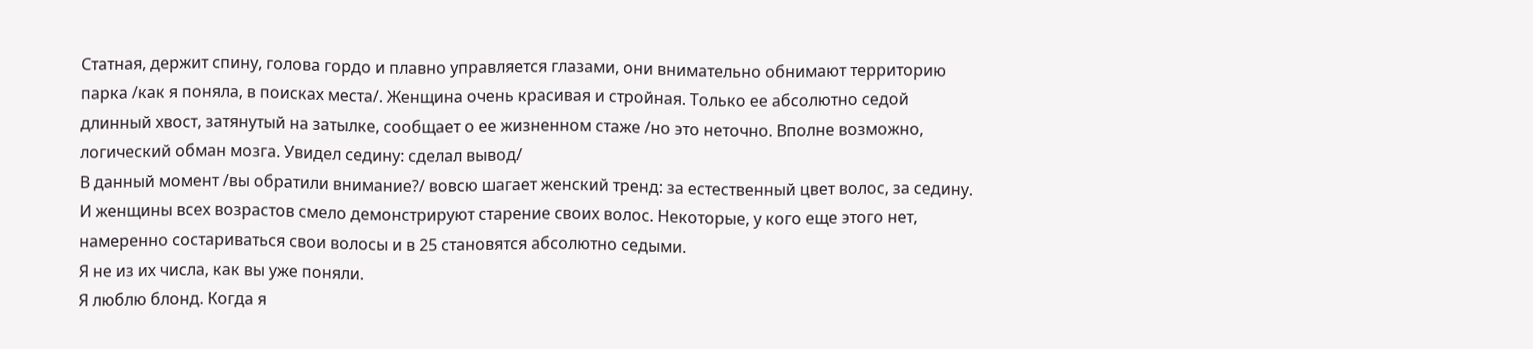Статная, держит спину, голова гордо и плавно управляется глазами, они внимательно обнимают территорию парка /как я поняла, в поисках места/. Женщина очень красивая и стройная. Только ее абсолютно седой длинный хвост, затянутый на затылке, сообщает о ее жизненном стаже /но это неточно. Вполне возможно, логический обман мозга. Увидел седину: сделал вывод/
В данный момент /вы обратили внимание?/ вовсю шагает женский тренд: за естественный цвет волос, за седину. И женщины всех возрастов смело демонстрируют старение своих волос. Некоторые, у кого еще этого нет, намеренно состариваться свои волосы и в 25 становятся абсолютно седыми.
Я не из их числа, как вы уже поняли.
Я люблю блонд. Когда я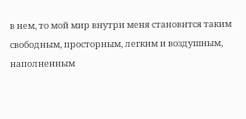в нем, то мой мир внутри меня становится таким свободным, просторным, легким и воздушным, наполненным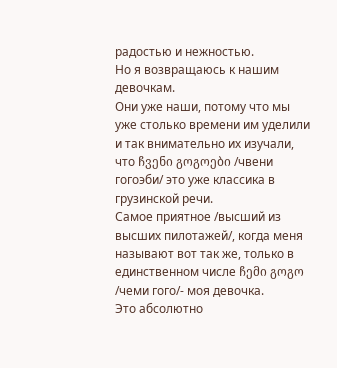радостью и нежностью.
Но я возвращаюсь к нашим девочкам.
Они уже наши, потому что мы уже столько времени им уделили и так внимательно их изучали, что ჩვენი გოგოები /чвени гогоэби/ это уже классика в грузинской речи.
Самое приятное /высший из высших пилотажей/, когда меня называют вот так же, только в единственном числе ჩემი გოგო /чеми гого/- моя девочка.
Это абсолютно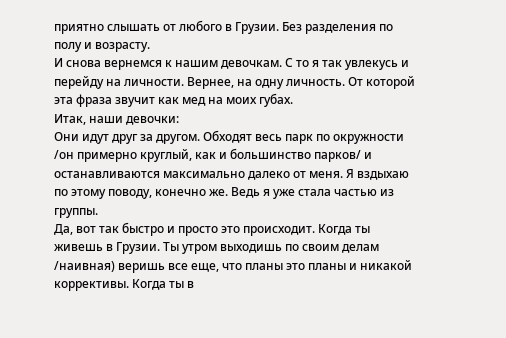приятно слышать от любого в Грузии. Без разделения по полу и возрасту.
И снова вернемся к нашим девочкам. С то я так увлекусь и перейду на личности. Вернее, на одну личность. От которой эта фраза звучит как мед на моих губах.
Итак, наши девочки:
Они идут друг за другом. Обходят весь парк по окружности /он примерно круглый, как и большинство парков/ и останавливаются максимально далеко от меня. Я вздыхаю по этому поводу, конечно же. Ведь я уже стала частью из группы.
Да, вот так быстро и просто это происходит. Когда ты живешь в Грузии. Ты утром выходишь по своим делам /наивная) веришь все еще, что планы это планы и никакой коррективы. Когда ты в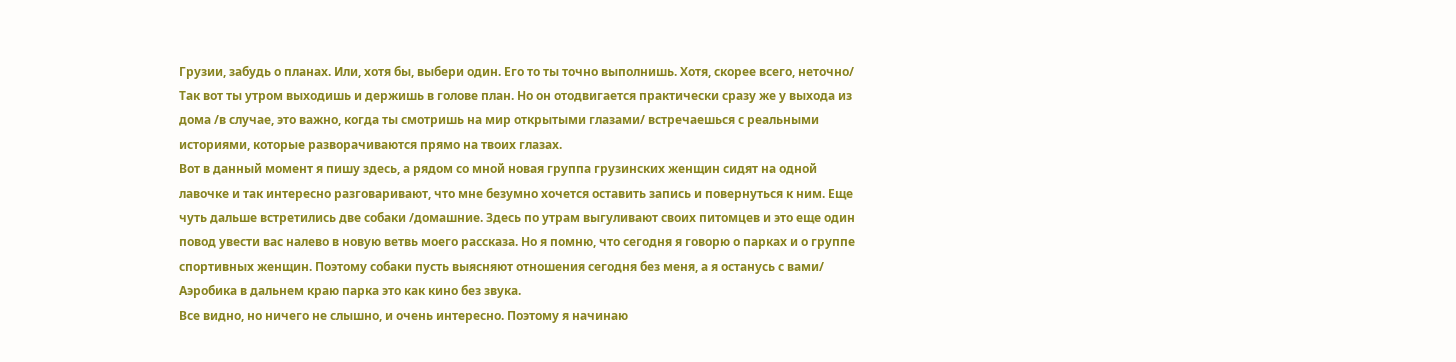Грузии, забудь о планах. Или, хотя бы, выбери один. Его то ты точно выполнишь. Хотя, скорее всего, неточно/
Так вот ты утром выходишь и держишь в голове план. Но он отодвигается практически сразу же у выхода из дома /в случае, это важно, когда ты смотришь на мир открытыми глазами/ встречаешься с реальными историями, которые разворачиваются прямо на твоих глазах.
Вот в данный момент я пишу здесь, а рядом со мной новая группа грузинских женщин сидят на одной лавочке и так интересно разговаривают, что мне безумно хочется оставить запись и повернуться к ним. Еще чуть дальше встретились две собаки /домашние. Здесь по утрам выгуливают своих питомцев и это еще один повод увести вас налево в новую ветвь моего рассказа. Но я помню, что сегодня я говорю о парках и о группе спортивных женщин. Поэтому собаки пусть выясняют отношения сегодня без меня, а я останусь с вами/
Аэробика в дальнем краю парка это как кино без звука.
Все видно, но ничего не слышно, и очень интересно. Поэтому я начинаю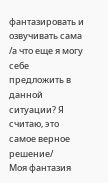фантазировать и озвучивать сама /а что еще я могу себе предложить в данной ситуации? Я считаю, это самое верное решение/
Моя фантазия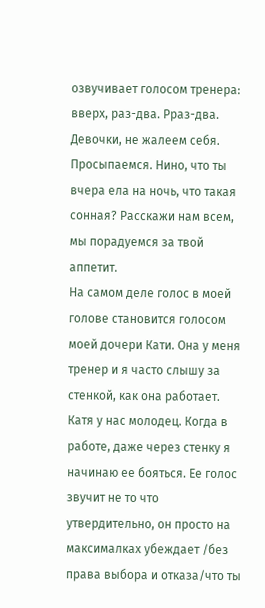озвучивает голосом тренера: вверх, раз-два. Рраз-два. Девочки, не жалеем себя. Просыпаемся. Нино, что ты вчера ела на ночь, что такая сонная? Расскажи нам всем, мы порадуемся за твой аппетит.
На самом деле голос в моей голове становится голосом моей дочери Кати. Она у меня тренер и я часто слышу за стенкой, как она работает.
Катя у нас молодец. Когда в работе, даже через стенку я начинаю ее бояться. Ее голос звучит не то что утвердительно, он просто на максималках убеждает /без права выбора и отказа/что ты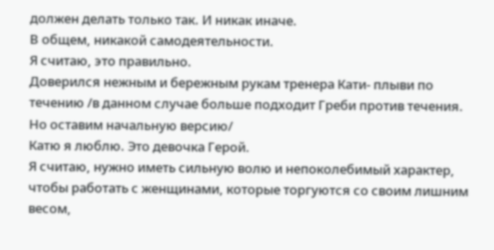должен делать только так. И никак иначе.
В общем, никакой самодеятельности.
Я считаю, это правильно.
Доверился нежным и бережным рукам тренера Кати- плыви по течению /в данном случае больше подходит Греби против течения. Но оставим начальную версию/
Катю я люблю. Это девочка Герой.
Я считаю, нужно иметь сильную волю и непоколебимый характер, чтобы работать с женщинами, которые торгуются со своим лишним весом,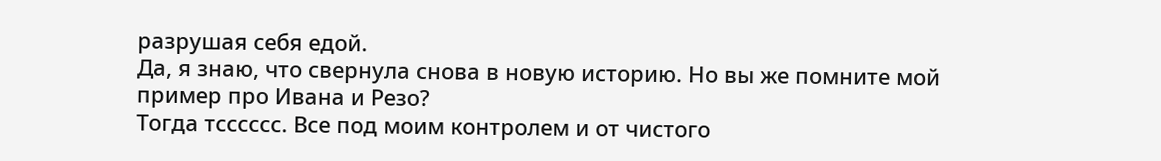разрушая себя едой.
Да, я знаю, что свернула снова в новую историю. Но вы же помните мой пример про Ивана и Резо?
Тогда тсссссс. Все под моим контролем и от чистого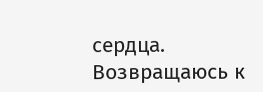сердца.
Возвращаюсь к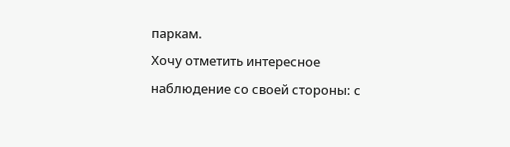паркам.
Хочу отметить интересное наблюдение со своей стороны: с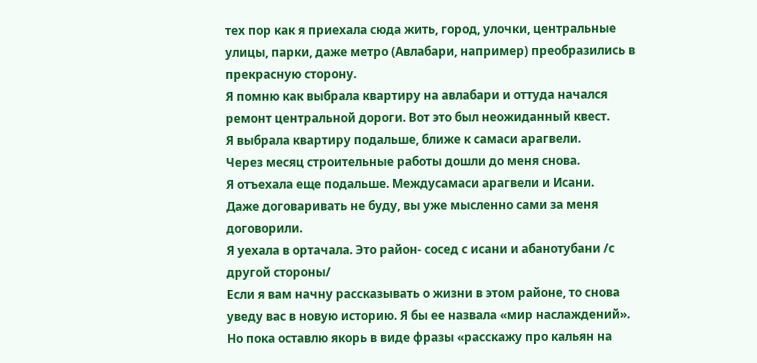тех пор как я приехала сюда жить, город, улочки, центральные улицы, парки, даже метро (Авлабари, например) преобразились в прекрасную сторону.
Я помню как выбрала квартиру на авлабари и оттуда начался ремонт центральной дороги. Вот это был неожиданный квест.
Я выбрала квартиру подальше, ближе к самаси арагвели.
Через месяц строительные работы дошли до меня снова.
Я отъехала еще подальше. Междусамаси арагвели и Исани.
Даже договаривать не буду, вы уже мысленно сами за меня договорили.
Я уехала в ортачала. Это район- сосед с исани и абанотубани /с другой стороны/
Если я вам начну рассказывать о жизни в этом районе, то снова уведу вас в новую историю. Я бы ее назвала «мир наслаждений».
Но пока оставлю якорь в виде фразы «расскажу про кальян на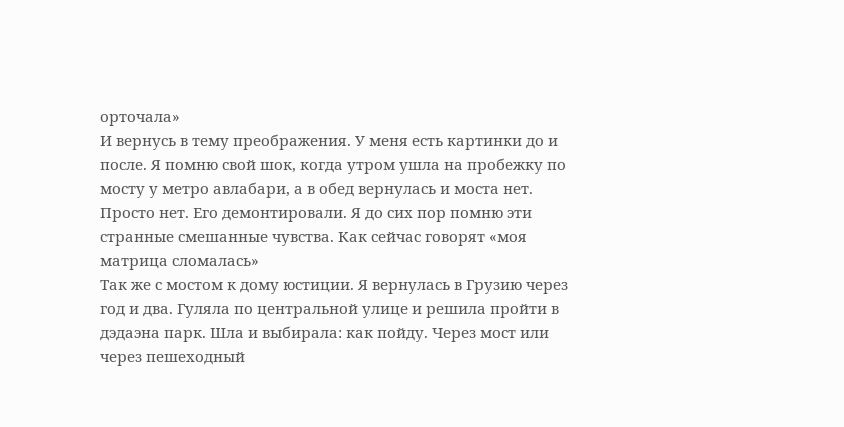орточала»
И вернусь в тему преображения. У меня есть картинки до и после. Я помню свой шок, когда утром ушла на пробежку по мосту у метро авлабари, а в обед вернулась и моста нет.
Просто нет. Его демонтировали. Я до сих пор помню эти странные смешанные чувства. Как сейчас говорят «моя матрица сломалась»
Так же с мостом к дому юстиции. Я вернулась в Грузию через год и два. Гуляла по центральной улице и решила пройти в дэдаэна парк. Шла и выбирала: как пойду. Через мост или через пешеходный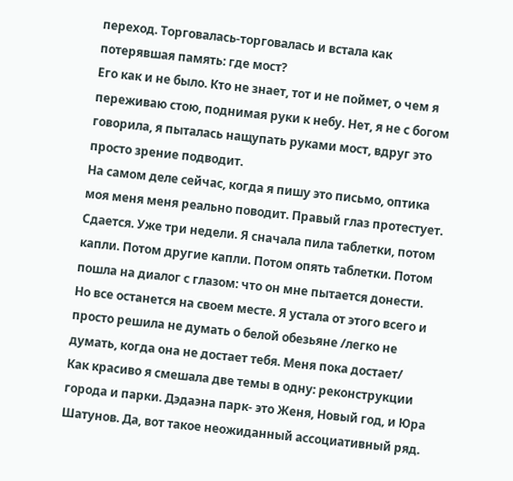переход. Торговалась-торговалась и встала как потерявшая память: где мост?
Его как и не было. Кто не знает, тот и не поймет, о чем я переживаю стою, поднимая руки к небу. Нет, я не с богом говорила, я пыталась нащупать руками мост, вдруг это просто зрение подводит.
На самом деле сейчас, когда я пишу это письмо, оптика моя меня меня реально поводит. Правый глаз протестует. Сдается. Уже три недели. Я сначала пила таблетки, потом капли. Потом другие капли. Потом опять таблетки. Потом пошла на диалог с глазом: что он мне пытается донести. Но все останется на своем месте. Я устала от этого всего и просто решила не думать о белой обезьяне /легко не думать, когда она не достает тебя. Меня пока достает/
Как красиво я смешала две темы в одну: реконструкции города и парки. Дэдаэна парк- это Женя, Новый год, и Юра Шатунов. Да, вот такое неожиданный ассоциативный ряд.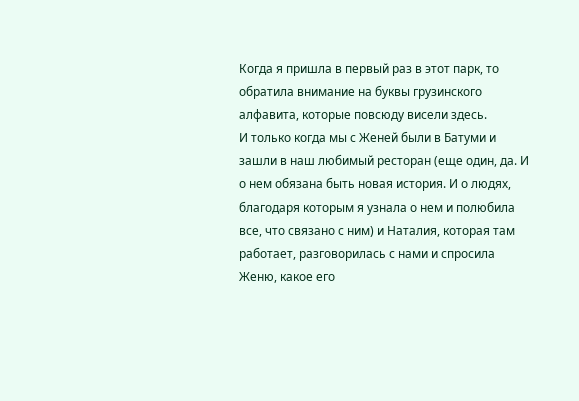Когда я пришла в первый раз в этот парк, то обратила внимание на буквы грузинского алфавита, которые повсюду висели здесь.
И только когда мы с Женей были в Батуми и зашли в наш любимый ресторан (еще один, да. И о нем обязана быть новая история. И о людях, благодаря которым я узнала о нем и полюбила все, что связано с ним) и Наталия, которая там работает, разговорилась с нами и спросила Женю, какое его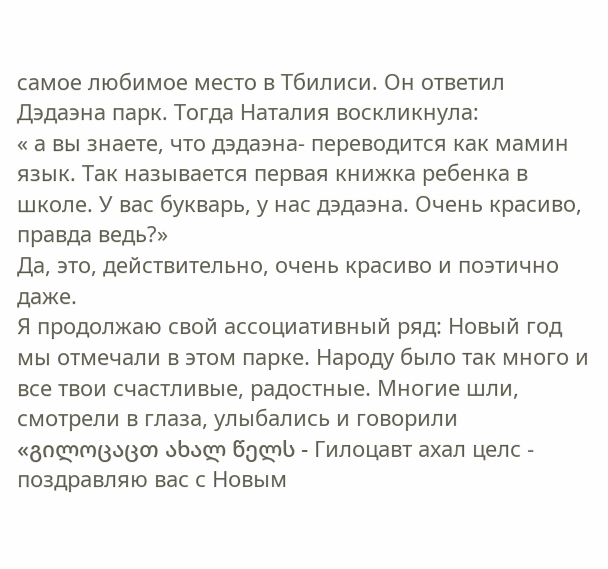самое любимое место в Тбилиси. Он ответил Дэдаэна парк. Тогда Наталия воскликнула:
« а вы знаете, что дэдаэна- переводится как мамин язык. Так называется первая книжка ребенка в школе. У вас букварь, у нас дэдаэна. Очень красиво, правда ведь?»
Да, это, действительно, очень красиво и поэтично даже.
Я продолжаю свой ассоциативный ряд: Новый год мы отмечали в этом парке. Народу было так много и все твои счастливые, радостные. Многие шли, смотрели в глаза, улыбались и говорили
«გილოცაცთ ახალ წელს - Гилоцавт ахал целс - поздравляю вас с Новым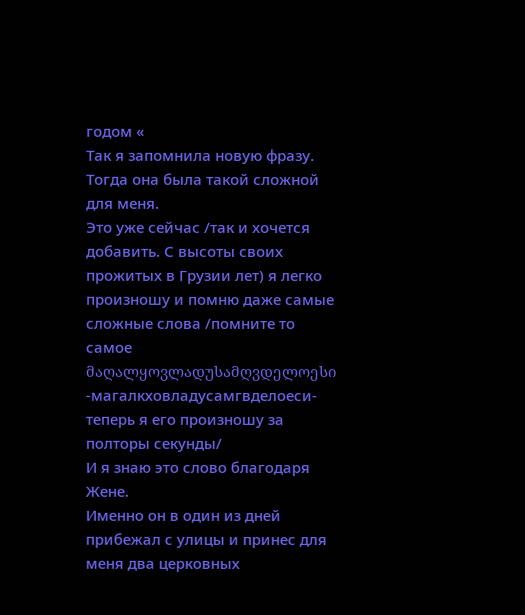годом «
Так я запомнила новую фразу. Тогда она была такой сложной для меня.
Это уже сейчас /так и хочется добавить. С высоты своих прожитых в Грузии лет) я легко произношу и помню даже самые сложные слова /помните то самое მაღალყოვლადუსამღვდელოესი -магалкховладусамгвделоеси- теперь я его произношу за полторы секунды/
И я знаю это слово благодаря Жене.
Именно он в один из дней прибежал с улицы и принес для меня два церковных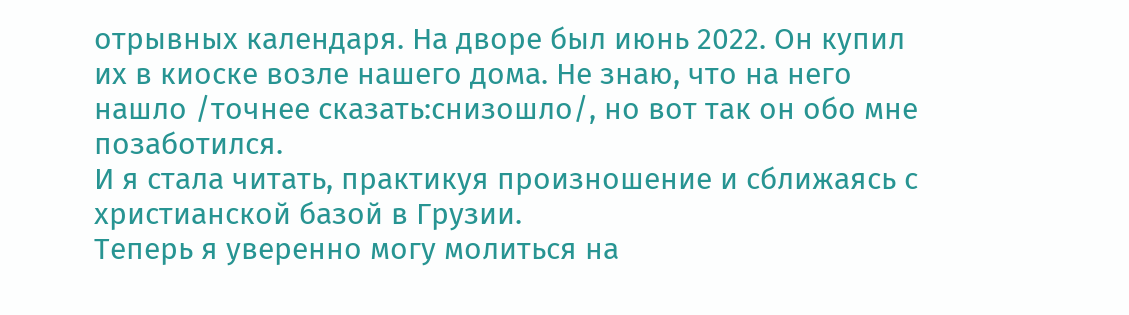отрывных календаря. На дворе был июнь 2022. Он купил их в киоске возле нашего дома. Не знаю, что на него нашло /точнее сказать:снизошло/, но вот так он обо мне позаботился.
И я стала читать, практикуя произношение и сближаясь с христианской базой в Грузии.
Теперь я уверенно могу молиться на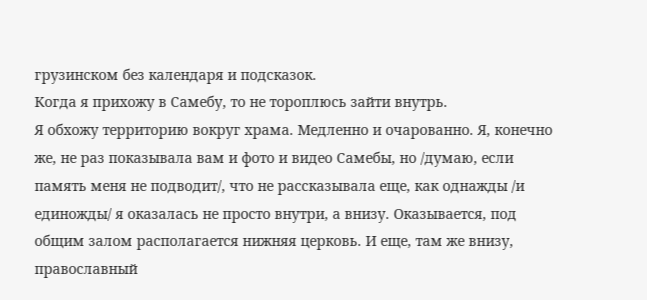грузинском без календаря и подсказок.
Когда я прихожу в Самебу, то не тороплюсь зайти внутрь.
Я обхожу территорию вокруг храма. Медленно и очарованно. Я, конечно же, не раз показывала вам и фото и видео Самебы, но /думаю, если память меня не подводит/, что не рассказывала еще, как однажды /и единожды/ я оказалась не просто внутри, а внизу. Оказывается, под общим залом располагается нижняя церковь. И еще, там же внизу, православный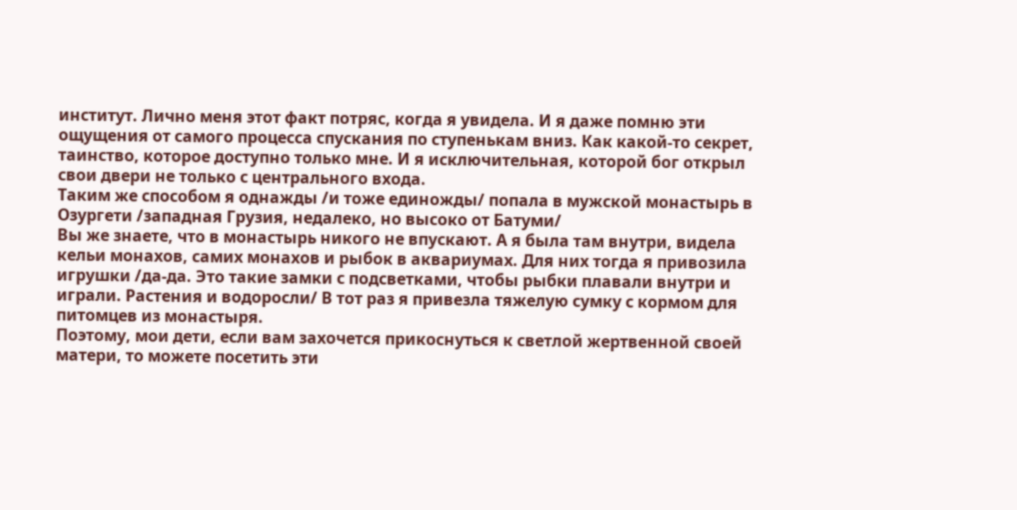институт. Лично меня этот факт потряс, когда я увидела. И я даже помню эти ощущения от самого процесса спускания по ступенькам вниз. Как какой-то секрет, таинство, которое доступно только мне. И я исключительная, которой бог открыл свои двери не только с центрального входа.
Таким же способом я однажды /и тоже единожды/ попала в мужской монастырь в Озургети /западная Грузия, недалеко, но высоко от Батуми/
Вы же знаете, что в монастырь никого не впускают. А я была там внутри, видела кельи монахов, самих монахов и рыбок в аквариумах. Для них тогда я привозила игрушки /да-да. Это такие замки с подсветками, чтобы рыбки плавали внутри и играли. Растения и водоросли/ В тот раз я привезла тяжелую сумку с кормом для питомцев из монастыря.
Поэтому, мои дети, если вам захочется прикоснуться к светлой жертвенной своей матери, то можете посетить эти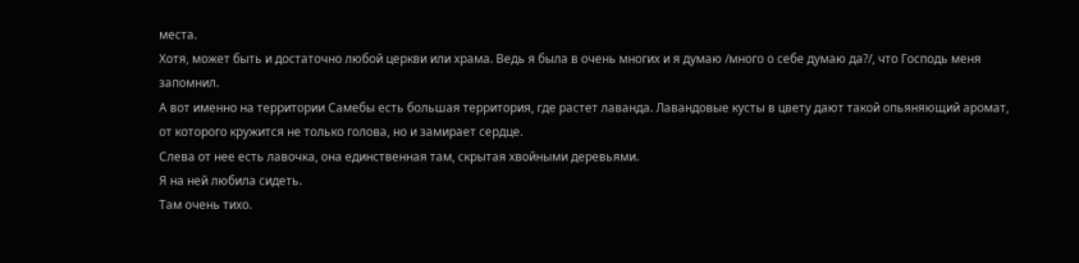места.
Хотя, может быть и достаточно любой церкви или храма. Ведь я была в очень многих и я думаю /много о себе думаю да?/, что Господь меня запомнил.
А вот именно на территории Самебы есть большая территория, где растет лаванда. Лавандовые кусты в цвету дают такой опьяняющий аромат, от которого кружится не только голова, но и замирает сердце.
Слева от нее есть лавочка, она единственная там, скрытая хвойными деревьями.
Я на ней любила сидеть.
Там очень тихо.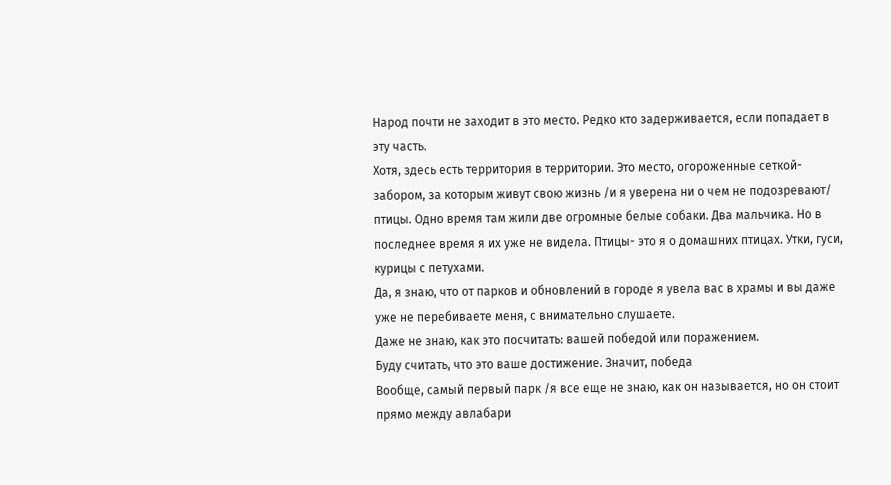Народ почти не заходит в это место. Редко кто задерживается, если попадает в эту часть.
Хотя, здесь есть территория в территории. Это место, огороженные сеткой-забором, за которым живут свою жизнь /и я уверена ни о чем не подозревают/ птицы. Одно время там жили две огромные белые собаки. Два мальчика. Но в последнее время я их уже не видела. Птицы- это я о домашних птицах. Утки, гуси, курицы с петухами.
Да, я знаю, что от парков и обновлений в городе я увела вас в храмы и вы даже уже не перебиваете меня, с внимательно слушаете.
Даже не знаю, как это посчитать: вашей победой или поражением.
Буду считать, что это ваше достижение. Значит, победа
Вообще, самый первый парк /я все еще не знаю, как он называется, но он стоит прямо между авлабари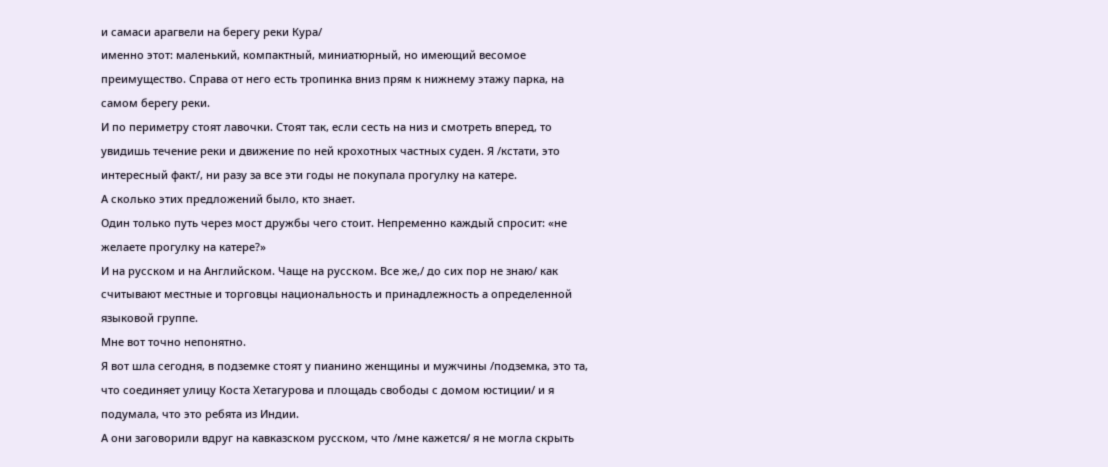и самаси арагвели на берегу реки Кура/
именно этот: маленький, компактный, миниатюрный, но имеющий весомое преимущество. Справа от него есть тропинка вниз прям к нижнему этажу парка, на самом берегу реки.
И по периметру стоят лавочки. Стоят так, если сесть на низ и смотреть вперед, то увидишь течение реки и движение по ней крохотных частных суден. Я /кстати, это интересный факт/, ни разу за все эти годы не покупала прогулку на катере.
А сколько этих предложений было, кто знает.
Один только путь через мост дружбы чего стоит. Непременно каждый спросит: «не желаете прогулку на катере?»
И на русском и на Английском. Чаще на русском. Все же,/ до сих пор не знаю/ как считывают местные и торговцы национальность и принадлежность а определенной языковой группе.
Мне вот точно непонятно.
Я вот шла сегодня, в подземке стоят у пианино женщины и мужчины /подземка, это та, что соединяет улицу Коста Хетагурова и площадь свободы с домом юстиции/ и я подумала, что это ребята из Индии.
А они заговорили вдруг на кавказском русском, что /мне кажется/ я не могла скрыть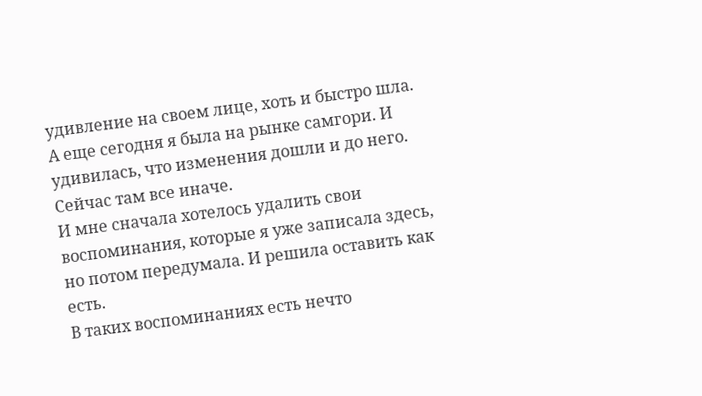удивление на своем лице, хоть и быстро шла.
А еще сегодня я была на рынке самгори. И удивилась, что изменения дошли и до него. Сейчас там все иначе.
И мне сначала хотелось удалить свои воспоминания, которые я уже записала здесь, но потом передумала. И решила оставить как есть.
В таких воспоминаниях есть нечто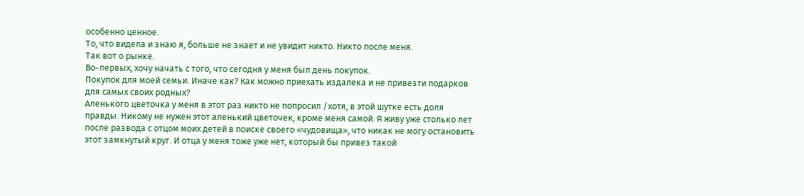особенно ценное.
То, что видела и знаю я, больше не знает и не увидит никто. Никто после меня.
Так вот о рынке.
Во-первых, хочу начать с того, что сегодня у меня был день покупок.
Покупок для моей семьи. Иначе как? Как можно приехать издалека и не привезти подарков для самых своих родных?
Аленького цветочка у меня в этот раз никто не попросил /хотя, в этой шутке есть доля правды. Никому не нужен этот аленький цветочек, кроме меня самой. Я живу уже столько лет после развода с отцом моих детей в поиске своего «чудовища», что никак не могу остановить этот замкнутый круг. И отца у меня тоже уже нет, который бы привез такой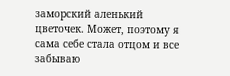заморский аленький цветочек. Может, поэтому я сама себе стала отцом и все забываю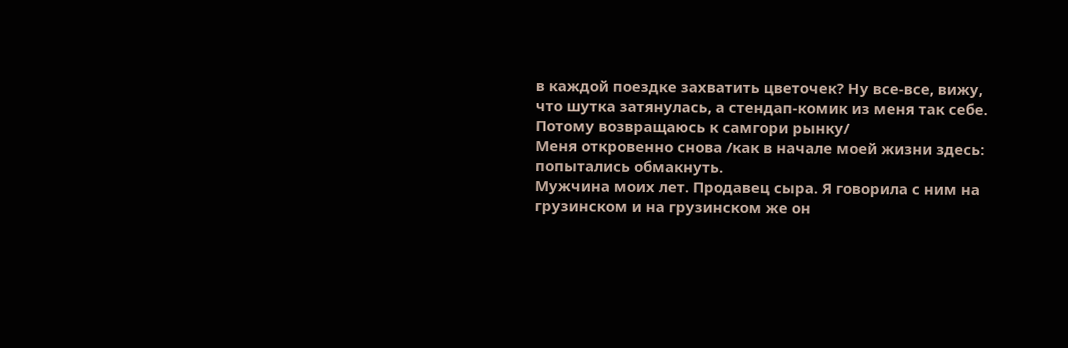в каждой поездке захватить цветочек? Ну все-все, вижу, что шутка затянулась, а стендап-комик из меня так себе. Потому возвращаюсь к самгори рынку/
Меня откровенно снова /как в начале моей жизни здесь: попытались обмакнуть.
Мужчина моих лет. Продавец сыра. Я говорила с ним на грузинском и на грузинском же он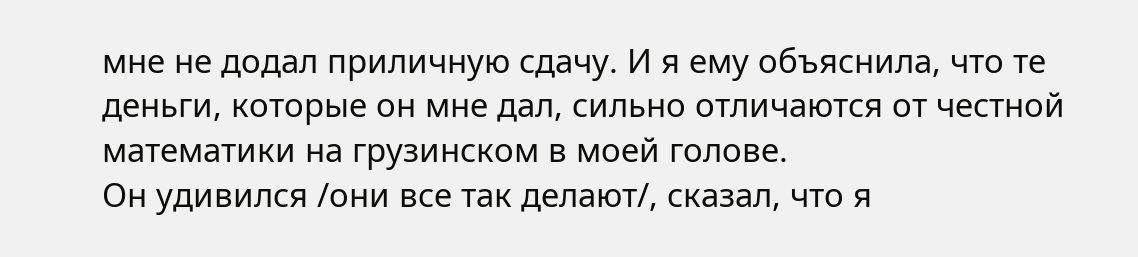мне не додал приличную сдачу. И я ему объяснила, что те деньги, которые он мне дал, сильно отличаются от честной математики на грузинском в моей голове.
Он удивился /они все так делают/, сказал, что я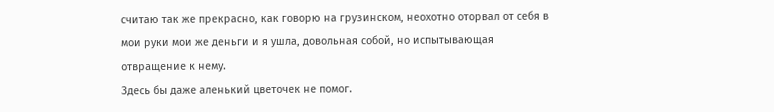считаю так же прекрасно, как говорю на грузинском, неохотно оторвал от себя в мои руки мои же деньги и я ушла, довольная собой, но испытывающая отвращение к нему.
Здесь бы даже аленький цветочек не помог.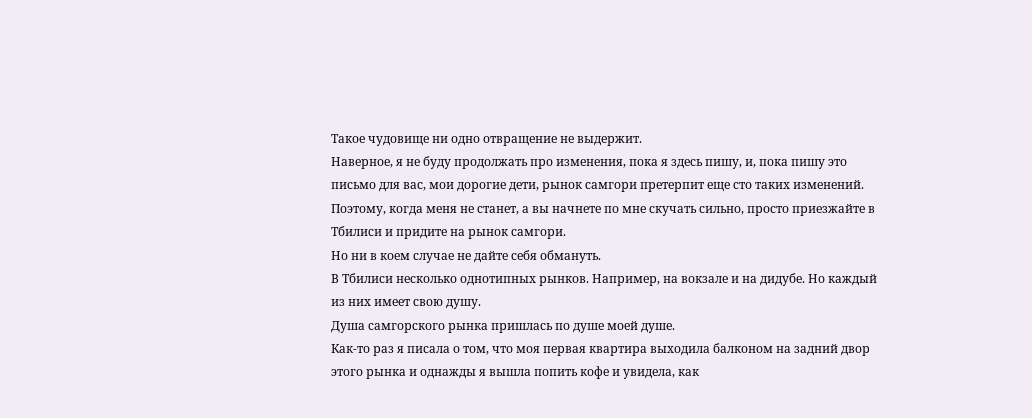Такое чудовище ни одно отвращение не выдержит.
Наверное, я не буду продолжать про изменения, пока я здесь пишу, и, пока пишу это письмо для вас, мои дорогие дети, рынок самгори претерпит еще сто таких изменений.
Поэтому, когда меня не станет, а вы начнете по мне скучать сильно, просто приезжайте в Тбилиси и придите на рынок самгори.
Но ни в коем случае не дайте себя обмануть.
В Тбилиси несколько однотипных рынков. Например, на вокзале и на дидубе. Но каждый из них имеет свою душу.
Душа самгорского рынка пришлась по душе моей душе.
Как-то раз я писала о том, что моя первая квартира выходила балконом на задний двор этого рынка и однажды я вышла попить кофе и увидела, как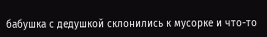бабушка с дедушкой склонились к мусорке и что-то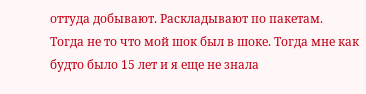оттуда добывают. Раскладывают по пакетам.
Тогда не то что мой шок был в шоке. Тогда мне как будто было 15 лет и я еще не знала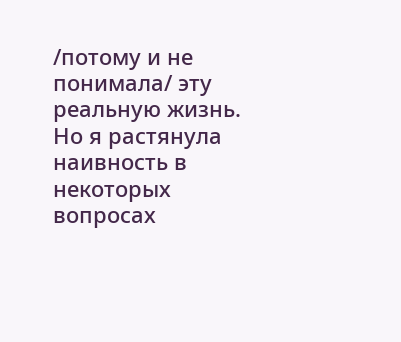/потому и не понимала/ эту реальную жизнь.
Но я растянула наивность в некоторых вопросах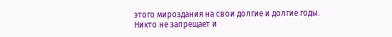этого мироздания на свои долгие и долгие годы.
Никто не запрещает и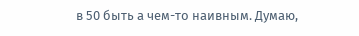в 50 быть а чем-то наивным. Думаю,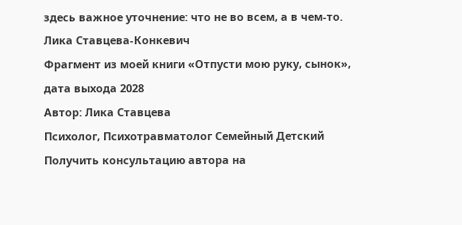здесь важное уточнение: что не во всем, а в чем-то.
Лика Ставцева-Конкевич
Фрагмент из моей книги «Отпусти мою руку, сынок», дата выхода 2028
Автор: Лика Ставцева
Психолог, Психотравматолог Семейный Детский
Получить консультацию автора на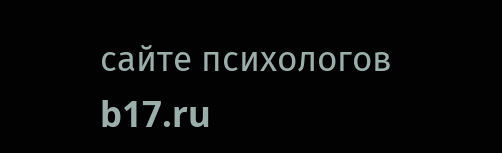сайте психологов b17.ru